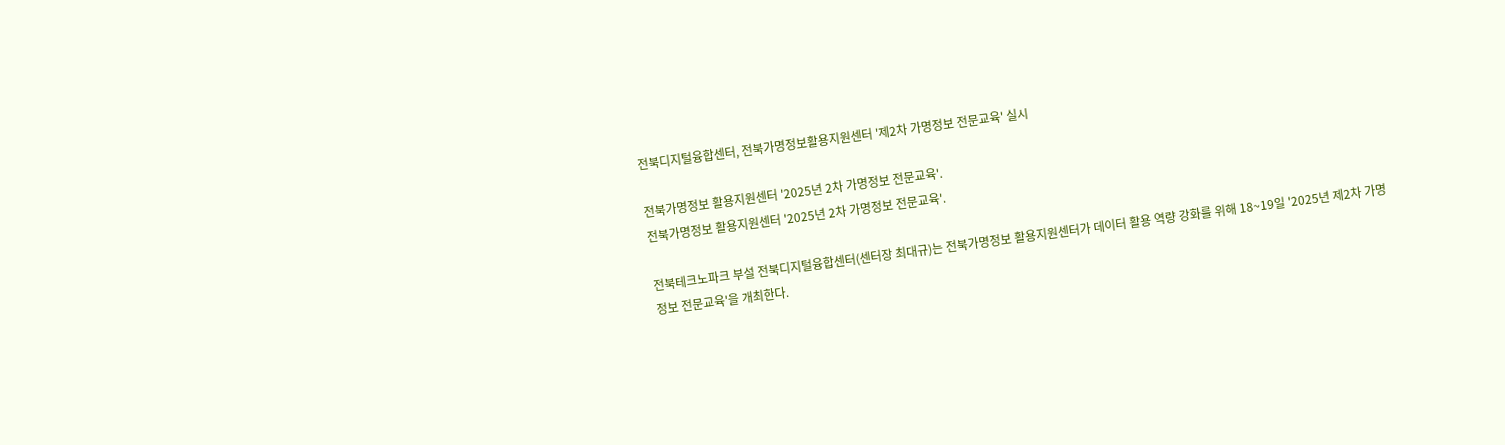전북디지털융합센터, 전북가명정보활용지원센터 '제2차 가명정보 전문교육' 실시

전북가명정보 활용지원센터 '2025년 2차 가명정보 전문교육'.
전북가명정보 활용지원센터 '2025년 2차 가명정보 전문교육'.

전북테크노파크 부설 전북디지털융합센터(센터장 최대규)는 전북가명정보 활용지원센터가 데이터 활용 역량 강화를 위해 18~19일 '2025년 제2차 가명정보 전문교육'을 개최한다.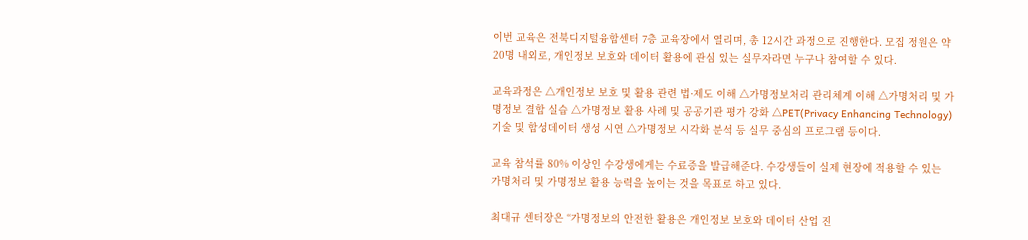이번 교육은 전북디지털융합센터 7층 교육장에서 열리며, 총 12시간 과정으로 진행한다. 모집 정원은 약 20명 내외로, 개인정보 보호와 데이터 활용에 관심 있는 실무자라면 누구나 참여할 수 있다.

교육과정은 △개인정보 보호 및 활용 관련 법·제도 이해 △가명정보처리 관리체계 이해 △가명처리 및 가명정보 결합 실습 △가명정보 활용 사례 및 공공기관 평가 강화 △PET(Privacy Enhancing Technology) 기술 및 합성데이터 생성 시연 △가명정보 시각화 분석 등 실무 중심의 프로그램 등이다.

교육 참석률 80% 이상인 수강생에게는 수료증을 발급해준다. 수강생들이 실제 현장에 적용할 수 있는 가명처리 및 가명정보 활용 능력을 높이는 것을 목표로 하고 있다.

최대규 센터장은 “가명정보의 안전한 활용은 개인정보 보호와 데이터 산업 진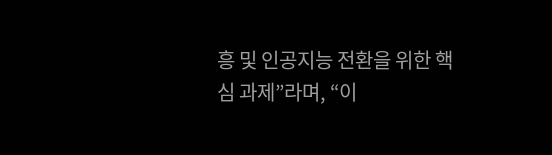흥 및 인공지능 전환을 위한 핵심 과제”라며, “이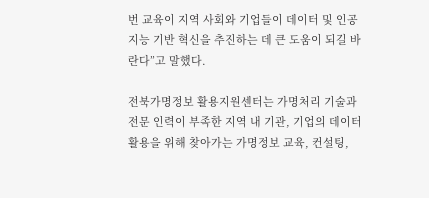번 교육이 지역 사회와 기업들이 데이터 및 인공지능 기반 혁신을 추진하는 데 큰 도움이 되길 바란다”고 말했다.

전북가명정보 활용지원센터는 가명처리 기술과 전문 인력이 부족한 지역 내 기관, 기업의 데이터 활용을 위해 찾아가는 가명정보 교육, 컨설팅,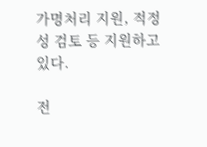가명처리 지원, 적정성 검토 등 지원하고 있다.

전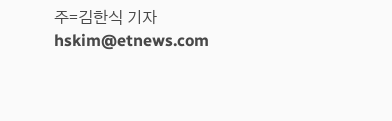주=김한식 기자 hskim@etnews.com